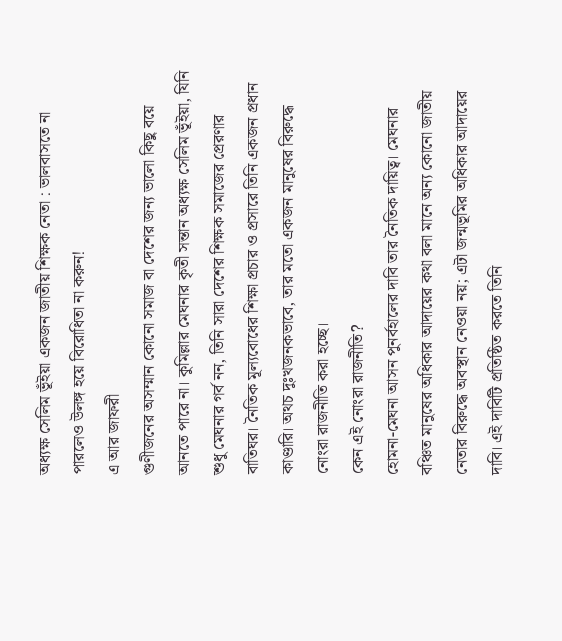অধ্যক্ষ সেলিম ভূঁইয়া একজন জাতীয় শিক্ষক নেতা : ভালবাসতে না পারলেও উলঙ্গ হয়ে বিরোধিতা না করুন!
এ আর জাফরী
গুণীজনের অসম্মান কোনো সমাজ বা দেশের জন্য ভালো কিছু বয়ে আনতে পারে না। কুমিল্লার মেঘনার কৃতী সন্তান অধ্যক্ষ সেলিম ভূঁইয়া, যিনি শুধু মেঘনার গর্ব নন, তিনি সারা দেশের শিক্ষক সমাজের প্রেরণার বাতিঘর। নৈতিক মূল্যবোধের শিক্ষা প্রচার ও প্রসারে তিনি একজন প্রধান কাণ্ডারি। অথচ দুঃখজনকভাবে, তার মতো একজন মানুষের বিরুদ্ধে নোংরা রাজনীতি করা হচ্ছে।
কেন এই নোংরা রাজনীতি?
হোমনা-মেঘনা আসন পুনর্বহালের দাবি তার নৈতিক দায়িত্ব। মেঘনার বঞ্চিত মানুষের অধিকার আদায়ের কথা বলা মানে অন্য কোনো জাতীয় নেতার বিরুদ্ধে অবস্থান নেওয়া নয়; এটা জন্মভূমির অধিকার আদায়ের দাবি। এই দাবিটি প্রতিষ্ঠিত করতে তিনি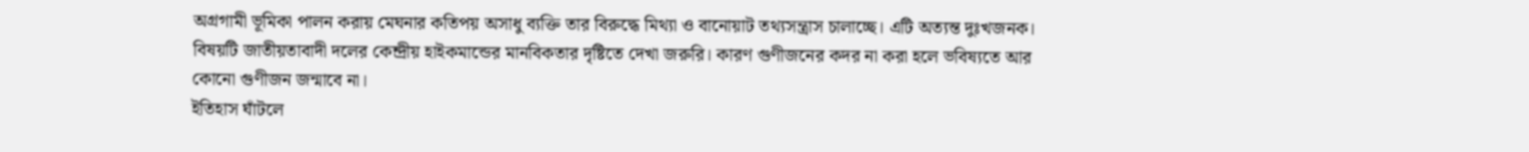অগ্রগামী ভূমিকা পালন করায় মেঘনার কতিপয় অসাধু ব্যক্তি তার বিরুদ্ধে মিথ্যা ও বানোয়াট তথ্যসন্ত্রাস চালাচ্ছে। এটি অত্যন্ত দুঃখজনক। বিষয়টি জাতীয়তাবাদী দলের কেন্দ্রীয় হাইকমান্ডের মানবিকতার দৃষ্টিতে দেখা জরুরি। কারণ গুণীজনের কদর না করা হলে ভবিষ্যতে আর কোনো গুণীজন জন্মাবে না।
ইতিহাস ঘাঁটলে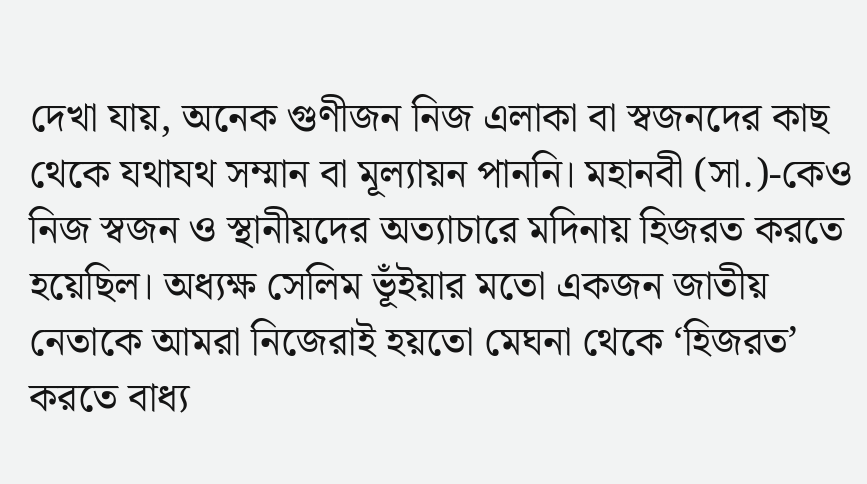দেখা যায়, অনেক গুণীজন নিজ এলাকা বা স্বজনদের কাছ থেকে যথাযথ সম্মান বা মূল্যায়ন পাননি। মহানবী (সা.)-কেও নিজ স্বজন ও স্থানীয়দের অত্যাচারে মদিনায় হিজরত করতে হয়েছিল। অধ্যক্ষ সেলিম ভূঁইয়ার মতো একজন জাতীয় নেতাকে আমরা নিজেরাই হয়তো মেঘনা থেকে ‘হিজরত’ করতে বাধ্য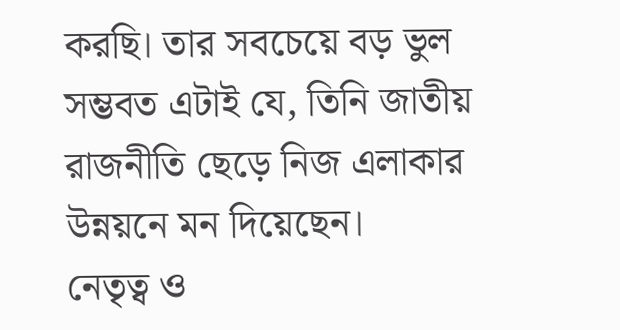করছি। তার সবচেয়ে বড় ভুল সম্ভবত এটাই যে, তিনি জাতীয় রাজনীতি ছেড়ে নিজ এলাকার উন্নয়নে মন দিয়েছেন।
নেতৃত্ব ও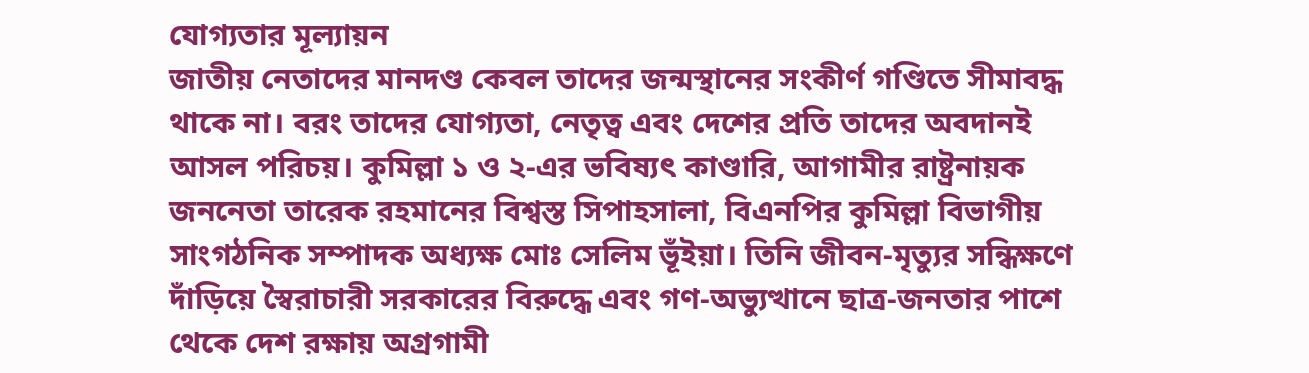যোগ্যতার মূল্যায়ন
জাতীয় নেতাদের মানদণ্ড কেবল তাদের জন্মস্থানের সংকীর্ণ গণ্ডিতে সীমাবদ্ধ থাকে না। বরং তাদের যোগ্যতা, নেতৃত্ব এবং দেশের প্রতি তাদের অবদানই আসল পরিচয়। কুমিল্লা ১ ও ২-এর ভবিষ্যৎ কাণ্ডারি, আগামীর রাষ্ট্রনায়ক জননেতা তারেক রহমানের বিশ্বস্ত সিপাহসালা, বিএনপির কুমিল্লা বিভাগীয় সাংগঠনিক সম্পাদক অধ্যক্ষ মোঃ সেলিম ভূঁইয়া। তিনি জীবন-মৃত্যুর সন্ধিক্ষণে দাঁড়িয়ে স্বৈরাচারী সরকারের বিরুদ্ধে এবং গণ-অভ্যুত্থানে ছাত্র-জনতার পাশে থেকে দেশ রক্ষায় অগ্রগামী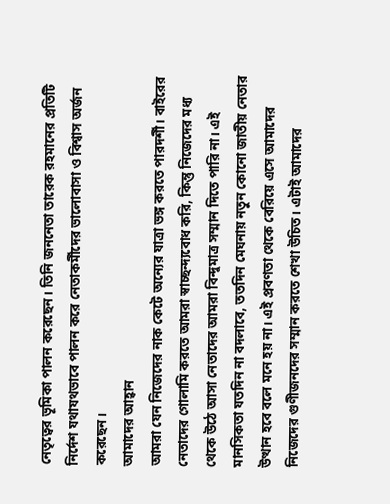নেতৃত্বের ভূমিকা পালন করেছেন। তিনি জননেতা তারেক রহমানের প্রতিটি নির্দেশ যথাযথভাবে পালন করে নেতাকর্মীদের ভালোবাসা ও বিশ্বাস অর্জন করেছেন।
আমাদের আহ্বান
আমরা যেন নিজেদের নাক কেটে অন্যের যাত্রা ভঙ্গ করতে পারদর্শী। বাইরের নেতাদের গোলামি করতে আমরা স্বাচ্ছন্দ্যবোধ করি, কিন্তু নিজেদের মধ্য থেকে উঠে আসা নেতাদের আমরা বিন্দুমাত্র সম্মান দিতে পারি না। এই মানসিকতা যতদিন না বদলাবে, ততদিন মেঘনায় নতুন কোনো জাতীয় নেতার উত্থান হবে বলে মনে হয় না। এই প্রবণতা থেকে বেরিয়ে এসে আমাদের নিজেদের গুণীজনদের সম্মান করতে শেখা উচিত। এটাই আমাদের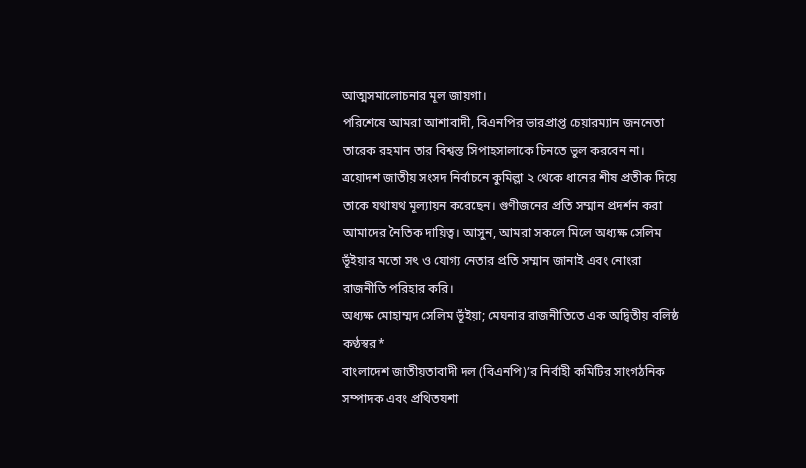আত্মসমালোচনার মূল জায়গা।
পরিশেষে আমরা আশাবাদী, বিএনপির ভারপ্রাপ্ত চেয়ারম্যান জননেতা তারেক রহমান তার বিশ্বস্ত সিপাহসালাকে চিনতে ভুল করবেন না। ত্রয়োদশ জাতীয় সংসদ নির্বাচনে কুমিল্লা ২ থেকে ধানের শীষ প্রতীক দিয়ে তাকে যথাযথ মূল্যায়ন করেছেন। গুণীজনের প্রতি সম্মান প্রদর্শন করা আমাদের নৈতিক দায়িত্ব। আসুন, আমরা সকলে মিলে অধ্যক্ষ সেলিম ভূঁইয়ার মতো সৎ ও যোগ্য নেতার প্রতি সম্মান জানাই এবং নোংরা রাজনীতি পরিহার করি।
অধ্যক্ষ মোহাম্মদ সেলিম ভূঁইয়া; মেঘনার রাজনীতিতে এক অদ্বিতীয় বলিষ্ঠ কণ্ঠস্বর*
বাংলাদেশ জাতীয়তাবাদী দল (বিএনপি)’র নির্বাহী কমিটির সাংগঠনিক সম্পাদক এবং প্রথিতযশা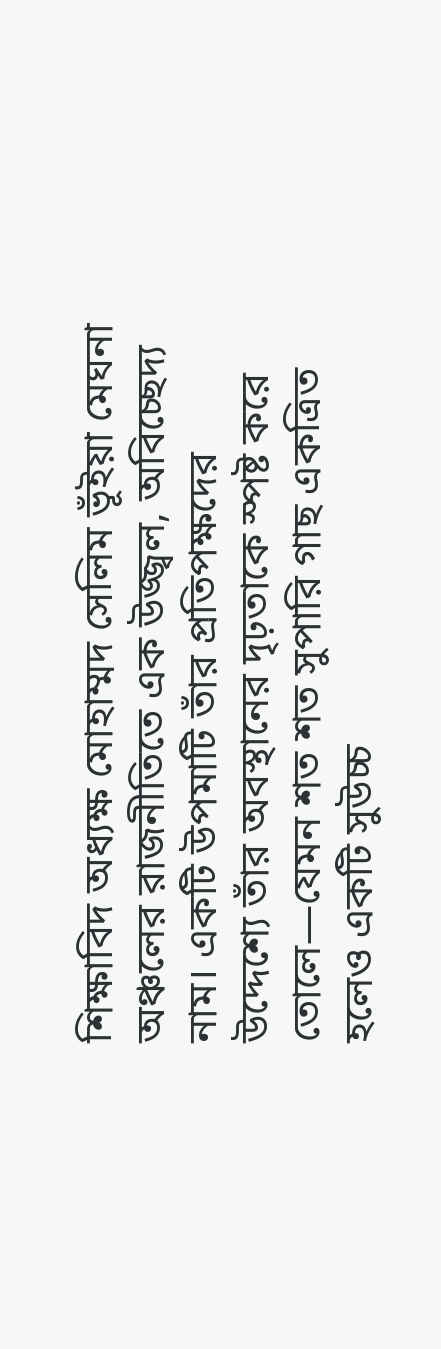শিক্ষাবিদ অধ্যক্ষ মোহাম্মদ সেলিম ভূঁইয়া মেঘনা অঞ্চলের রাজনীতিতে এক উজ্জ্বল, অবিচ্ছেদ্য নাম। একটি উপমাটি তাঁর প্রতিপক্ষদের উদ্দেশ্যে তাঁর অবস্থানের দৃঢ়তাকে স্পষ্ট করে তোলে—যেমন শত শত সুপারি গাছ একত্রিত হলেও একটি সুউচ্চ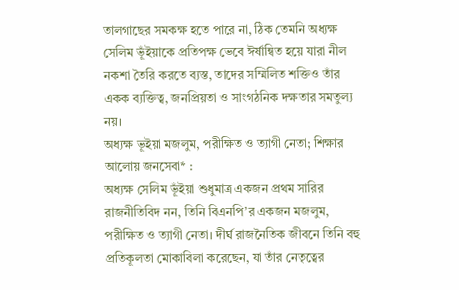তালগাছের সমকক্ষ হতে পারে না, ঠিক তেমনি অধ্যক্ষ সেলিম ভূঁইয়াকে প্রতিপক্ষ ভেবে ঈর্ষান্বিত হয়ে যারা নীল নকশা তৈরি করতে ব্যস্ত, তাদের সম্মিলিত শক্তিও তাঁর একক ব্যক্তিত্ব, জনপ্রিয়তা ও সাংগঠনিক দক্ষতার সমতুল্য নয়।
অধ্যক্ষ ভূইয়া মজলুম, পরীক্ষিত ও ত্যাগী নেতা; শিক্ষার আলোয় জনসেবা* :
অধ্যক্ষ সেলিম ভূঁইয়া শুধুমাত্র একজন প্রথম সারির রাজনীতিবিদ নন, তিনি বিএনপি’র একজন মজলুম, পরীক্ষিত ও ত্যাগী নেতা। দীর্ঘ রাজনৈতিক জীবনে তিনি বহু প্রতিকূলতা মোকাবিলা করেছেন, যা তাঁর নেতৃত্বের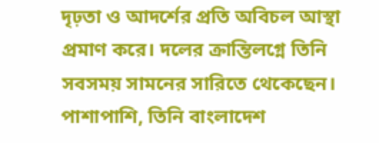দৃঢ়তা ও আদর্শের প্রতি অবিচল আস্থা প্রমাণ করে। দলের ক্রান্তিলগ্নে তিনি সবসময় সামনের সারিতে থেকেছেন।
পাশাপাশি, তিনি বাংলাদেশ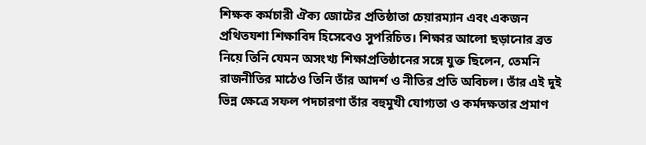শিক্ষক কর্মচারী ঐক্য জোটের প্রতিষ্ঠাতা চেয়ারম্যান এবং একজন প্রথিতযশা শিক্ষাবিদ হিসেবেও সুপরিচিত। শিক্ষার আলো ছড়ানোর ব্রত নিয়ে তিনি যেমন অসংখ্য শিক্ষাপ্রতিষ্ঠানের সঙ্গে যুক্ত ছিলেন, তেমনি রাজনীতির মাঠেও তিনি তাঁর আদর্শ ও নীতির প্রতি অবিচল। তাঁর এই দুই ভিন্ন ক্ষেত্রে সফল পদচারণা তাঁর বহুমুখী যোগ্যতা ও কর্মদক্ষতার প্রমাণ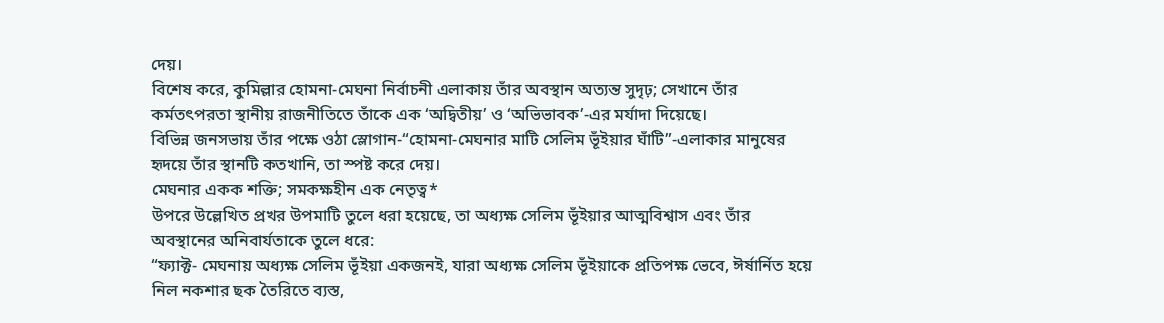দেয়।
বিশেষ করে, কুমিল্লার হোমনা-মেঘনা নির্বাচনী এলাকায় তাঁর অবস্থান অত্যন্ত সুদৃঢ়; সেখানে তাঁর কর্মতৎপরতা স্থানীয় রাজনীতিতে তাঁকে এক ‘অদ্বিতীয়’ ও ‘অভিভাবক’-এর মর্যাদা দিয়েছে।
বিভিন্ন জনসভায় তাঁর পক্ষে ওঠা স্লোগান-“হোমনা-মেঘনার মাটি সেলিম ভূঁইয়ার ঘাঁটি”-এলাকার মানুষের হৃদয়ে তাঁর স্থানটি কতখানি, তা স্পষ্ট করে দেয়।
মেঘনার একক শক্তি; সমকক্ষহীন এক নেতৃত্ব*
উপরে উল্লেখিত প্রখর উপমাটি তুলে ধরা হয়েছে, তা অধ্যক্ষ সেলিম ভূঁইয়ার আত্মবিশ্বাস এবং তাঁর অবস্থানের অনিবার্যতাকে তুলে ধরে:
“ফ্যাক্ট- মেঘনায় অধ্যক্ষ সেলিম ভূঁইয়া একজনই, যারা অধ্যক্ষ সেলিম ভূঁইয়াকে প্রতিপক্ষ ভেবে, ঈর্ষার্নিত হয়ে নিল নকশার ছক তৈরিতে ব্যস্ত,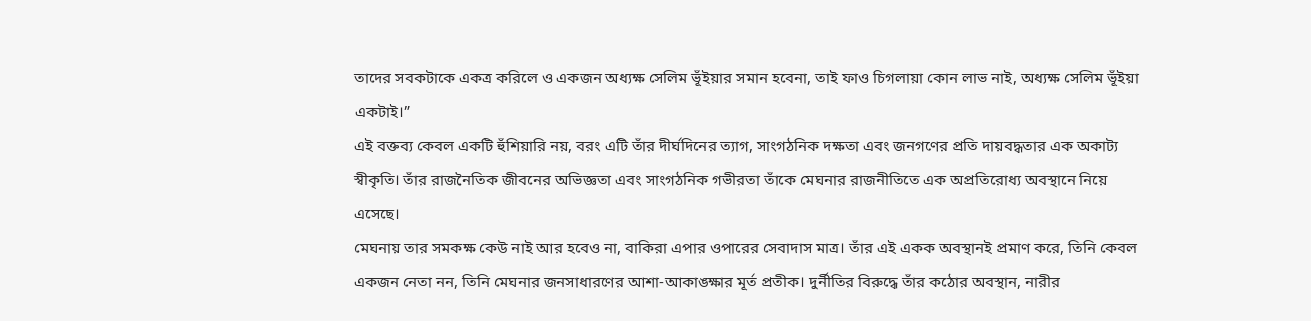তাদের সবকটাকে একত্র করিলে ও একজন অধ্যক্ষ সেলিম ভূঁইয়ার সমান হবেনা, তাই ফাও চিগলায়া কোন লাভ নাই, অধ্যক্ষ সেলিম ভূঁইয়া একটাই।”
এই বক্তব্য কেবল একটি হুঁশিয়ারি নয়, বরং এটি তাঁর দীর্ঘদিনের ত্যাগ, সাংগঠনিক দক্ষতা এবং জনগণের প্রতি দায়বদ্ধতার এক অকাট্য স্বীকৃতি। তাঁর রাজনৈতিক জীবনের অভিজ্ঞতা এবং সাংগঠনিক গভীরতা তাঁকে মেঘনার রাজনীতিতে এক অপ্রতিরোধ্য অবস্থানে নিয়ে এসেছে।
মেঘনায় তার সমকক্ষ কেউ নাই আর হবেও না, বাকিরা এপার ওপারের সেবাদাস মাত্র। তাঁর এই একক অবস্থানই প্রমাণ করে, তিনি কেবল একজন নেতা নন, তিনি মেঘনার জনসাধারণের আশা-আকাঙ্ক্ষার মূর্ত প্রতীক। দুর্নীতির বিরুদ্ধে তাঁর কঠোর অবস্থান, নারীর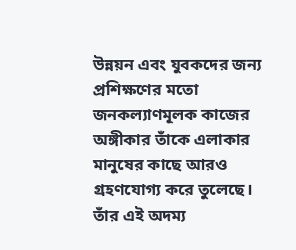উন্নয়ন এবং যুবকদের জন্য প্রশিক্ষণের মতো জনকল্যাণমূলক কাজের অঙ্গীকার তাঁকে এলাকার মানুষের কাছে আরও গ্রহণযোগ্য করে তুলেছে।
তাঁর এই অদম্য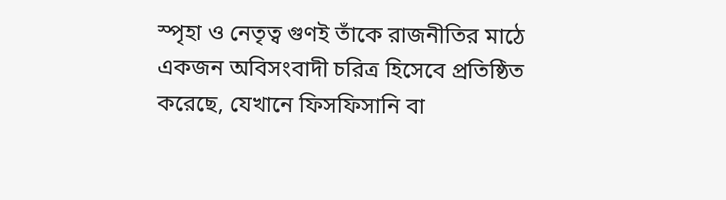স্পৃহা ও নেতৃত্ব গুণই তাঁকে রাজনীতির মাঠে একজন অবিসংবাদী চরিত্র হিসেবে প্রতিষ্ঠিত করেছে, যেখানে ফিসফিসানি বা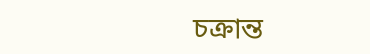চক্রান্ত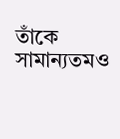তাঁকে সামান্যতমও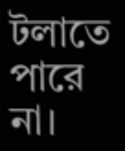টলাতে পারে না।